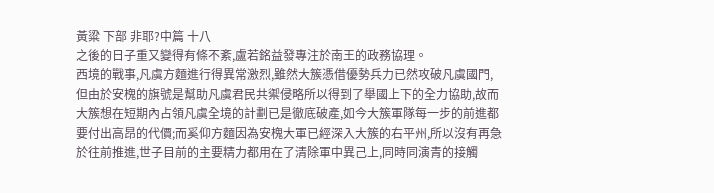黃粱 下部 非耶?中篇 十八
之後的日子重又變得有條不紊,盧若銘益發專注於南王的政務協理。
西境的戰事,凡虞方麵進行得異常激烈,雖然大簇憑借優勢兵力已然攻破凡虞國門,但由於安槐的旗號是幫助凡虞君民共禦侵略所以得到了舉國上下的全力協助,故而大簇想在短期內占領凡虞全境的計劃已是徹底破產,如今大簇軍隊每一步的前進都要付出高昂的代價;而奚仰方麵因為安槐大軍已經深入大簇的右平州,所以沒有再急於往前推進,世子目前的主要精力都用在了清除軍中異己上,同時同演青的接觸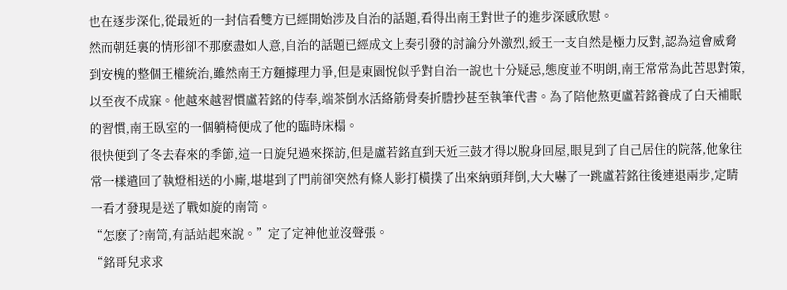也在逐步深化,從最近的一封信看雙方已經開始涉及自治的話題,看得出南王對世子的進步深感欣慰。
然而朝廷裏的情形卻不那麽盡如人意,自治的話題已經成文上奏引發的討論分外激烈,綬王一支自然是極力反對,認為這會威脅到安槐的整個王權統治,雖然南王方麵據理力爭,但是東園悅似乎對自治一說也十分疑忌,態度並不明朗,南王常常為此苦思對策,以至夜不成寐。他越來越習慣盧若銘的侍奉,端茶倒水活絡筋骨奏折謄抄甚至執筆代書。為了陪他熬更盧若銘養成了白天補眠的習慣,南王臥室的一個躺椅便成了他的臨時床榻。
很快便到了冬去春來的季節,這一日旋兒過來探訪,但是盧若銘直到天近三鼓才得以脫身回屋,眼見到了自己居住的院落,他象往常一樣遣回了執燈相送的小廝,堪堪到了門前卻突然有條人影打橫撲了出來納頭拜倒,大大嚇了一跳盧若銘往後連退兩步,定睛一看才發現是送了戰如旋的南笥。
“怎麽了?南笥,有話站起來說。”定了定神他並沒聲張。
“銘哥兒求求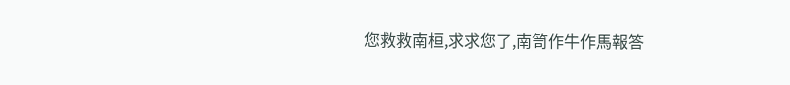您救救南桓,求求您了,南笥作牛作馬報答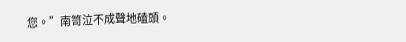您。”南笥泣不成聲地磕頭。